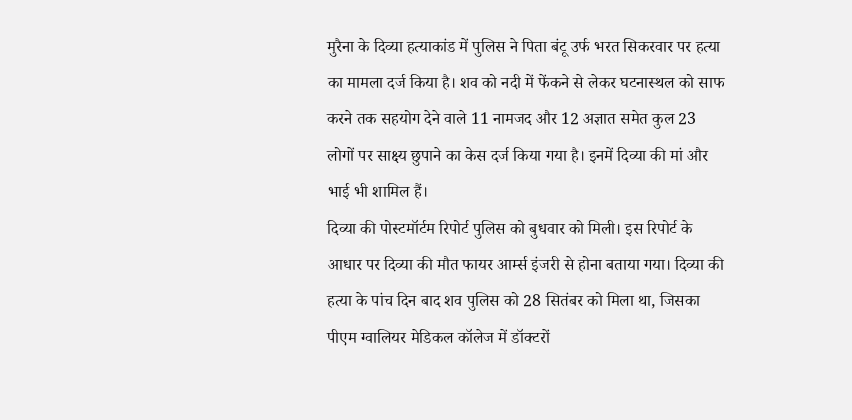मुरैना के दिव्या हत्याकांड में पुलिस ने पिता बंटू उर्फ भरत सिकरवार पर हत्या का मामला दर्ज किया है। शव को नदी में फेंकने से लेकर घटनास्थल को साफ करने तक सहयोग देने वाले 11 नामजद और 12 अज्ञात समेत कुल 23 लोगों पर साक्ष्य छुपाने का केस दर्ज किया गया है। इनमें दिव्या की मां और भाई भी शामिल हैं।
दिव्या की पोस्टमॉर्टम रिपोर्ट पुलिस को बुधवार को मिली। इस रिपोर्ट के आधार पर दिव्या की मौत फायर आर्म्स इंजरी से होना बताया गया। दिव्या की हत्या के पांच दिन बाद शव पुलिस को 28 सितंबर को मिला था, जिसका पीएम ग्वालियर मेडिकल कॉलेज में डॉक्टरों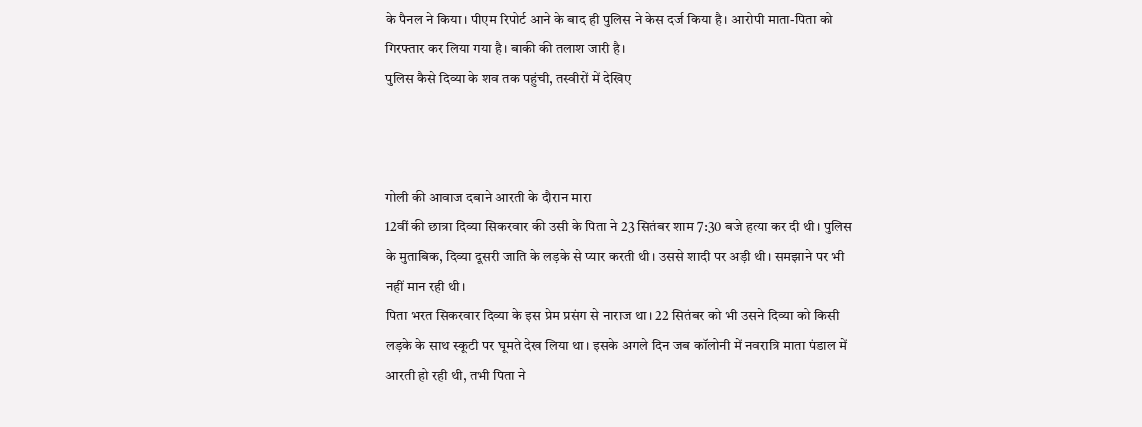के पैनल ने किया। पीएम रिपोर्ट आने के बाद ही पुलिस ने केस दर्ज किया है। आरोपी माता-पिता को गिरफ्तार कर लिया गया है। बाकी की तलाश जारी है।
पुलिस कैसे दिव्या के शव तक पहुंची, तस्वीरों में देखिए



गोली की आवाज दबाने आरती के दौरान मारा
12वीं की छात्रा दिव्या सिकरवार की उसी के पिता ने 23 सितंबर शाम 7:30 बजे हत्या कर दी थी। पुलिस के मुताबिक, दिव्या दूसरी जाति के लड़के से प्यार करती थी। उससे शादी पर अड़ी थी। समझाने पर भी नहीं मान रही थी।
पिता भरत सिकरवार दिव्या के इस प्रेम प्रसंग से नाराज था। 22 सितंबर को भी उसने दिव्या को किसी लड़के के साथ स्कूटी पर घूमते देख लिया था। इसके अगले दिन जब कॉलोनी में नवरात्रि माता पंडाल में आरती हो रही थी, तभी पिता ने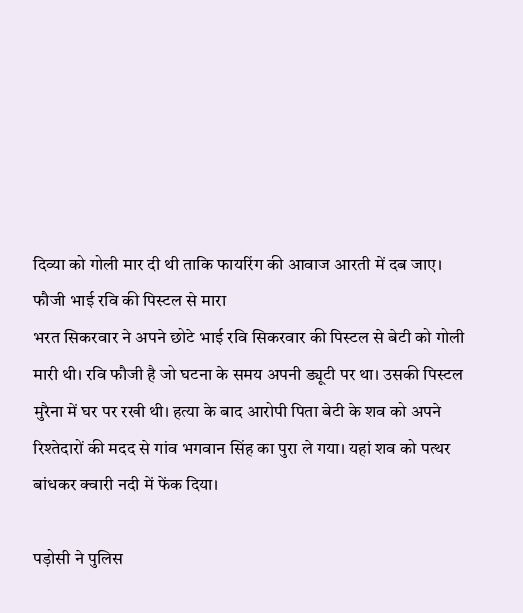दिव्या को गोली मार दी थी ताकि फायरिंग की आवाज आरती में दब जाए।
फौजी भाई रवि की पिस्टल से मारा
भरत सिकरवार ने अपने छोटे भाई रवि सिकरवार की पिस्टल से बेटी को गोली मारी थी। रवि फौजी है जो घटना के समय अपनी ड्यूटी पर था। उसकी पिस्टल मुरैना में घर पर रखी थी। हत्या के बाद आरोपी पिता बेटी के शव को अपने रिश्तेदारों की मदद से गांव भगवान सिंह का पुरा ले गया। यहां शव को पत्थर बांधकर क्वारी नदी में फेंक दिया।

पड़ोसी ने पुलिस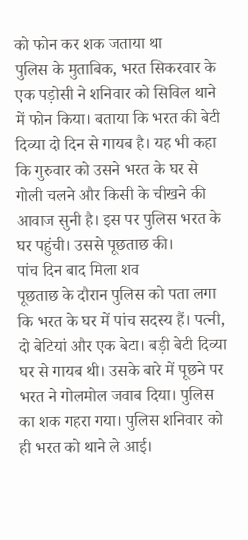को फोन कर शक जताया था
पुलिस के मुताबिक, भरत सिकरवार के एक पड़ोसी ने शनिवार को सिविल थाने में फोन किया। बताया कि भरत की बेटी दिव्या दो दिन से गायब है। यह भी कहा कि गुरुवार को उसने भरत के घर से गोली चलने और किसी के चीखने की आवाज सुनी है। इस पर पुलिस भरत के घर पहुंची। उससे पूछताछ की।
पांच दिन बाद मिला शव
पूछताछ के दौरान पुलिस को पता लगा कि भरत के घर में पांच सदस्य हैं। पत्नी, दो बेटियां और एक बेटा। बड़ी बेटी दिव्या घर से गायब थी। उसके बारे में पूछने पर भरत ने गोलमोल जवाब दिया। पुलिस का शक गहरा गया। पुलिस शनिवार को ही भरत को थाने ले आई।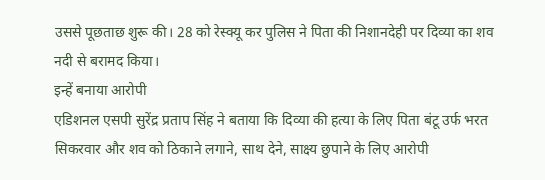उससे पूछताछ शुरू की। 28 को रेस्क्यू कर पुलिस ने पिता की निशानदेही पर दिव्या का शव नदी से बरामद किया।
इन्हें बनाया आरोपी
एडिशनल एसपी सुरेंद्र प्रताप सिंह ने बताया कि दिव्या की हत्या के लिए पिता बंटू उर्फ भरत सिकरवार और शव को ठिकाने लगाने, साथ देने, साक्ष्य छुपाने के लिए आरोपी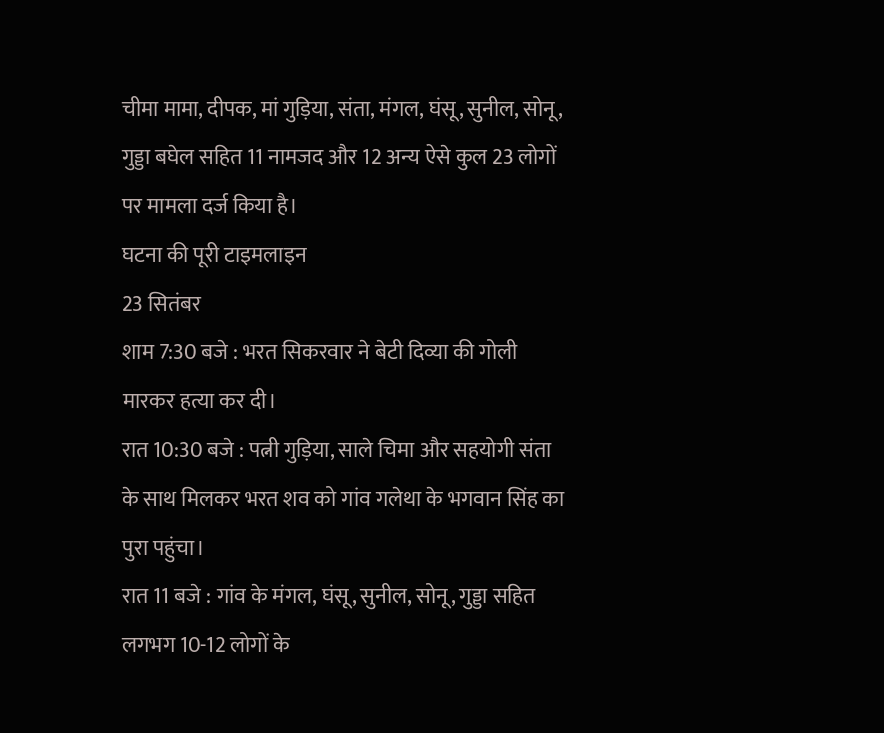चीमा मामा, दीपक, मां गुड़िया, संता, मंगल, घंसू, सुनील, सोनू, गुड्डा बघेल सहित 11 नामजद और 12 अन्य ऐसे कुल 23 लोगों पर मामला दर्ज किया है।
घटना की पूरी टाइमलाइन
23 सितंबर
शाम 7:30 बजे : भरत सिकरवार ने बेटी दिव्या की गोली मारकर हत्या कर दी।
रात 10:30 बजे : पत्नी गुड़िया, साले चिमा और सहयोगी संता के साथ मिलकर भरत शव को गांव गलेथा के भगवान सिंह का पुरा पहुंचा।
रात 11 बजे : गांव के मंगल, घंसू, सुनील, सोनू, गुड्डा सहित लगभग 10-12 लोगों के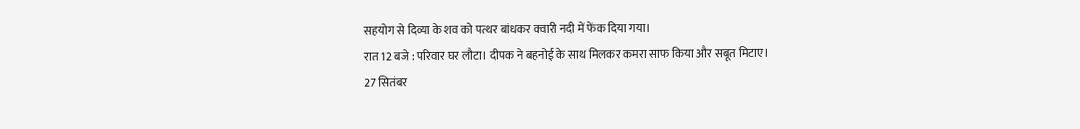सहयोग से दिव्या के शव को पत्थर बांधकर क्वारी नदी में फेंक दिया गया।
रात 12 बजे : परिवार घर लौटा। दीपक ने बहनोई के साथ मिलकर कमरा साफ किया और सबूत मिटाए।
27 सितंबर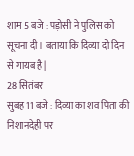शाम 5 बजे : पड़ोसी ने पुलिस को सूचना दी। बताया कि दिव्या दो दिन से गायब है |
28 सितंबर
सुबह 11 बजे : दिव्या का शव पिता की निशानदेही पर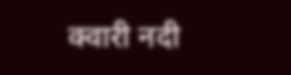क्वारी नदी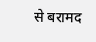से बरामद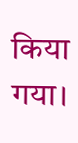किया गया।